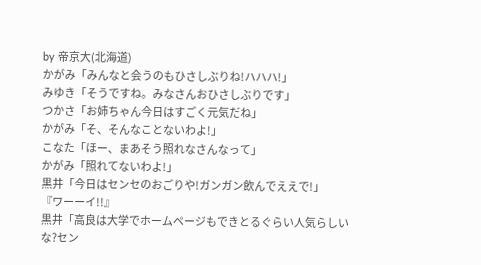by 帝京大(北海道)
かがみ「みんなと会うのもひさしぶりね!ハハハ!」
みゆき「そうですね。みなさんおひさしぶりです」
つかさ「お姉ちゃん今日はすごく元気だね」
かがみ「そ、そんなことないわよ!」
こなた「ほー、まあそう照れなさんなって」
かがみ「照れてないわよ!」
黒井「今日はセンセのおごりや!ガンガン飲んでええで!」
『ワーーイ!!』
黒井「高良は大学でホームページもできとるぐらい人気らしいな?セン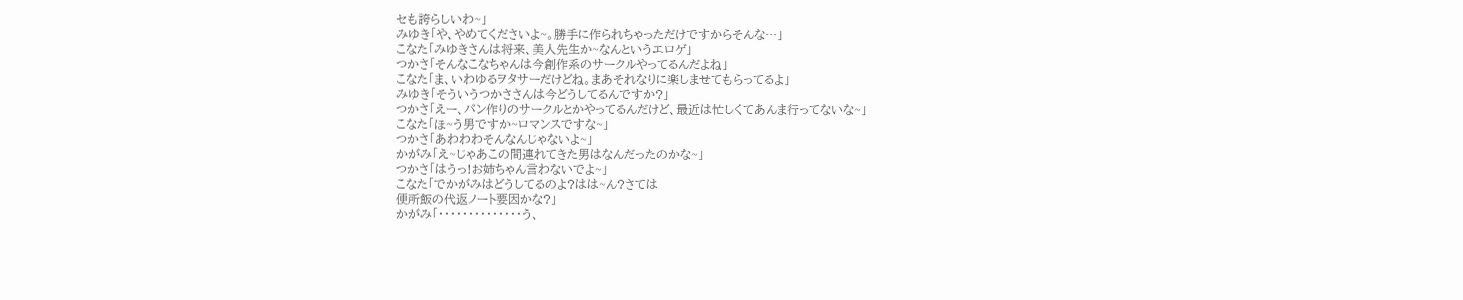セも誇らしいわ~」
みゆき「や、やめてくださいよ~。勝手に作られちゃっただけですからそんな…」
こなた「みゆきさんは将来、美人先生か~なんというエロゲ」
つかさ「そんなこなちゃんは今創作系のサークルやってるんだよね」
こなた「ま、いわゆるヲタサーだけどね。まあそれなりに楽しませてもらってるよ」
みゆき「そういうつかささんは今どうしてるんですか?」
つかさ「えー、パン作りのサークルとかやってるんだけど、最近は忙しくてあんま行ってないな~」
こなた「ほ~う男ですか~ロマンスですな~」
つかさ「あわわわそんなんじゃないよ~」
かがみ「え~じゃあこの間連れてきた男はなんだったのかな~」
つかさ「はうっ!お姉ちゃん言わないでよ~」
こなた「でかがみはどうしてるのよ?はは~ん?さては
便所飯の代返ノート要因かな?」
かがみ「・・・・・・・・・・・・・・う、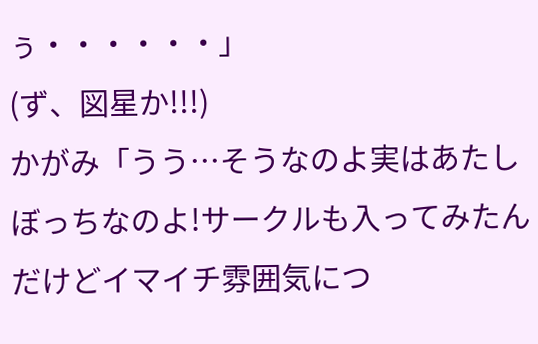ぅ・・・・・・」
(ず、図星か!!!)
かがみ「うう…そうなのよ実はあたしぼっちなのよ!サークルも入ってみたんだけどイマイチ雰囲気につ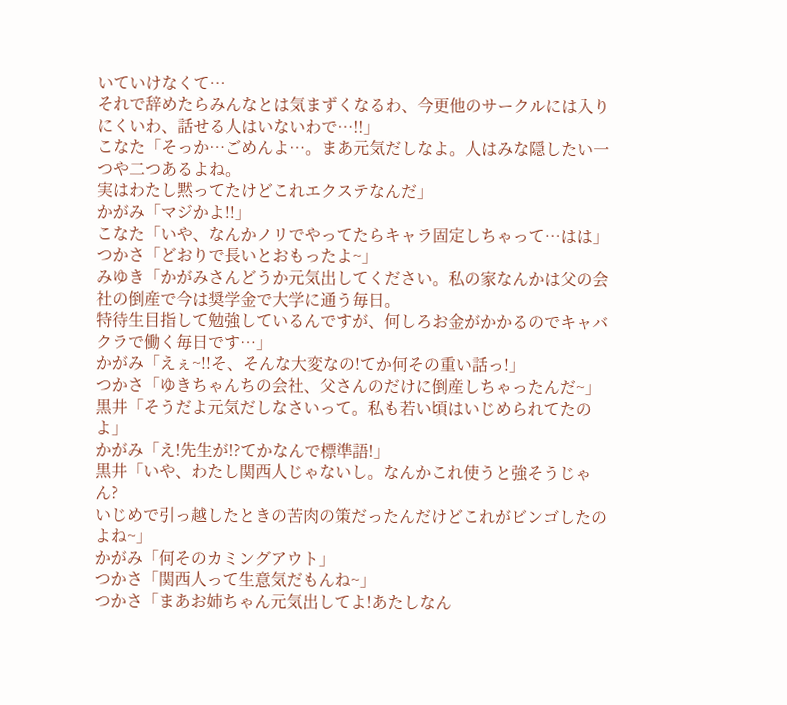いていけなくて…
それで辞めたらみんなとは気まずくなるわ、今更他のサークルには入りにくいわ、話せる人はいないわで…!!」
こなた「そっか…ごめんよ…。まあ元気だしなよ。人はみな隠したい一つや二つあるよね。
実はわたし黙ってたけどこれエクステなんだ」
かがみ「マジかよ!!」
こなた「いや、なんかノリでやってたらキャラ固定しちゃって…はは」
つかさ「どおりで長いとおもったよ~」
みゆき「かがみさんどうか元気出してください。私の家なんかは父の会社の倒産で今は奨学金で大学に通う毎日。
特待生目指して勉強しているんですが、何しろお金がかかるのでキャバクラで働く毎日です…」
かがみ「えぇ~!!そ、そんな大変なの!てか何その重い話っ!」
つかさ「ゆきちゃんちの会社、父さんのだけに倒産しちゃったんだ~」
黒井「そうだよ元気だしなさいって。私も若い頃はいじめられてたのよ」
かがみ「え!先生が!?てかなんで標準語!」
黒井「いや、わたし関西人じゃないし。なんかこれ使うと強そうじゃん?
いじめで引っ越したときの苦肉の策だったんだけどこれがビンゴしたのよね~」
かがみ「何そのカミングアウト」
つかさ「関西人って生意気だもんね~」
つかさ「まあお姉ちゃん元気出してよ!あたしなん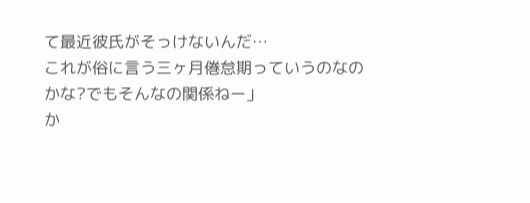て最近彼氏がそっけないんだ…
これが俗に言う三ヶ月倦怠期っていうのなのかな?でもそんなの関係ねー」
か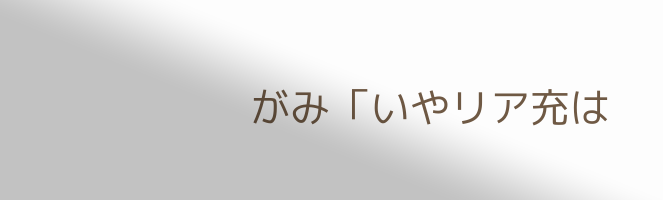がみ「いやリア充は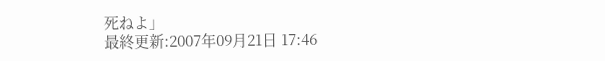死ねよ」
最終更新:2007年09月21日 17:46